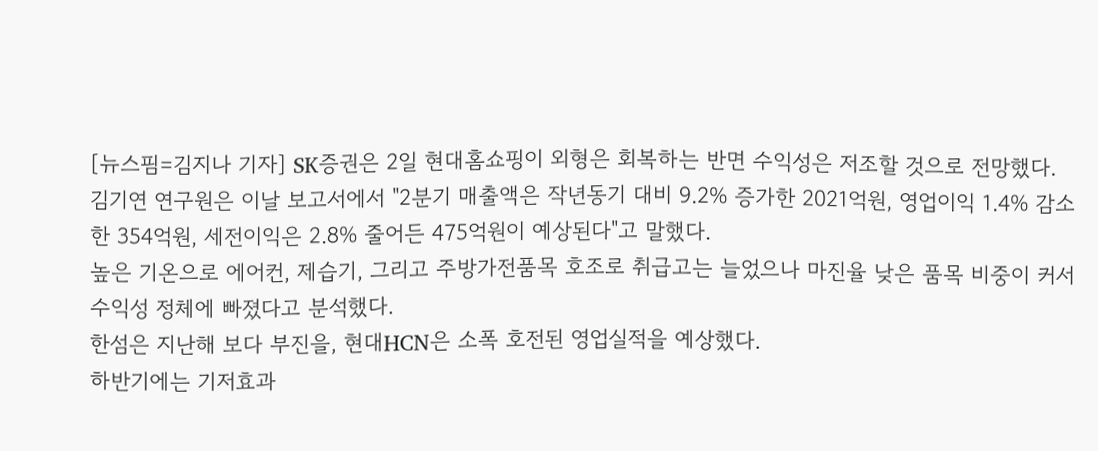[뉴스핌=김지나 기자] SK증권은 2일 현대홈쇼핑이 외형은 회복하는 반면 수익성은 저조할 것으로 전망했다.
김기연 연구원은 이날 보고서에서 "2분기 매출액은 작년동기 대비 9.2% 증가한 2021억원, 영업이익 1.4% 감소한 354억원, 세전이익은 2.8% 줄어든 475억원이 예상된다"고 말했다.
높은 기온으로 에어컨, 제습기, 그리고 주방가전품목 호조로 취급고는 늘었으나 마진율 낮은 품목 비중이 커서 수익성 정체에 빠졌다고 분석했다.
한섬은 지난해 보다 부진을, 현대HCN은 소폭 호전된 영업실적을 예상했다.
하반기에는 기저효과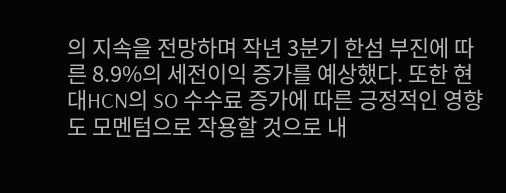의 지속을 전망하며 작년 3분기 한섬 부진에 따른 8.9%의 세전이익 증가를 예상했다. 또한 현대HCN의 SO 수수료 증가에 따른 긍정적인 영향도 모멘텀으로 작용할 것으로 내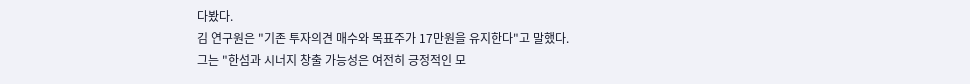다봤다.
김 연구원은 "기존 투자의견 매수와 목표주가 17만원을 유지한다"고 말했다.
그는 "한섬과 시너지 창출 가능성은 여전히 긍정적인 모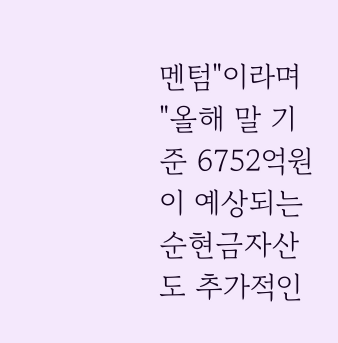멘텀"이라며 "올해 말 기준 6752억원이 예상되는 순현금자산도 추가적인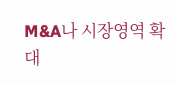M&A나 시장영역 확대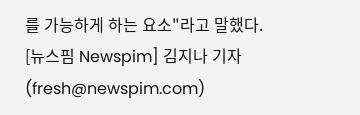를 가능하게 하는 요소"라고 말했다.
[뉴스핌 Newspim] 김지나 기자 (fresh@newspim.com)